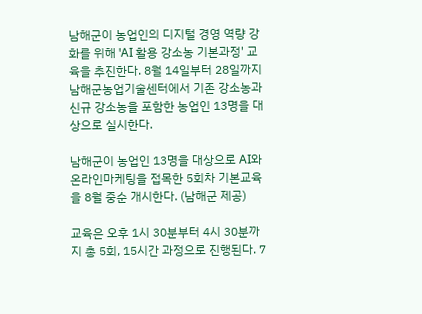남해군이 농업인의 디지털 경영 역량 강화를 위해 'AI 활용 강소농 기본과정' 교육을 추진한다. 8월 14일부터 28일까지 남해군농업기술센터에서 기존 강소농과 신규 강소농을 포함한 농업인 13명을 대상으로 실시한다.

남해군이 농업인 13명을 대상으로 AI와 온라인마케팅을 접목한 5회차 기본교육을 8월 중순 개시한다. (남해군 제공)

교육은 오후 1시 30분부터 4시 30분까지 총 5회, 15시간 과정으로 진행된다. 7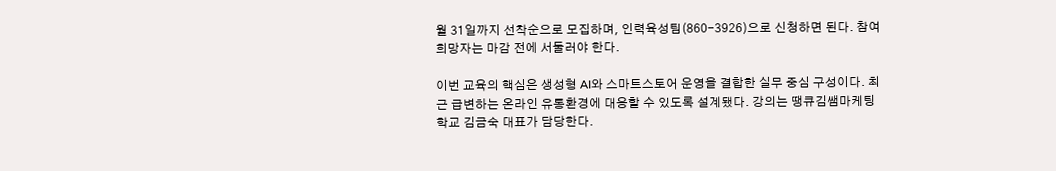월 31일까지 선착순으로 모집하며, 인력육성팀(860-3926)으로 신청하면 된다. 참여 희망자는 마감 전에 서둘러야 한다.

이번 교육의 핵심은 생성형 AI와 스마트스토어 운영을 결합한 실무 중심 구성이다. 최근 급변하는 온라인 유통환경에 대응할 수 있도록 설계됐다. 강의는 땡큐김쌤마케팅학교 김금숙 대표가 담당한다.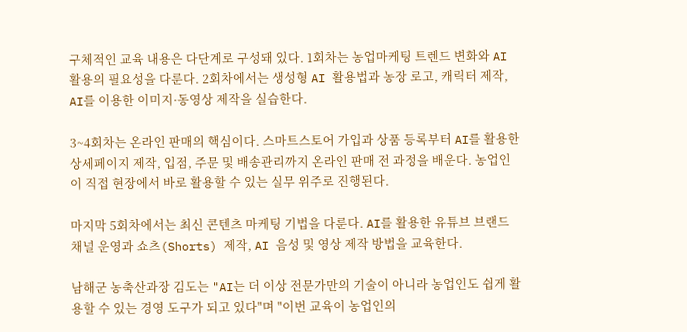구체적인 교육 내용은 다단계로 구성돼 있다. 1회차는 농업마케팅 트렌드 변화와 AI 활용의 필요성을 다룬다. 2회차에서는 생성형 AI 활용법과 농장 로고, 캐릭터 제작, AI를 이용한 이미지·동영상 제작을 실습한다.

3~4회차는 온라인 판매의 핵심이다. 스마트스토어 가입과 상품 등록부터 AI를 활용한 상세페이지 제작, 입점, 주문 및 배송관리까지 온라인 판매 전 과정을 배운다. 농업인이 직접 현장에서 바로 활용할 수 있는 실무 위주로 진행된다.

마지막 5회차에서는 최신 콘텐츠 마케팅 기법을 다룬다. AI를 활용한 유튜브 브랜드 채널 운영과 쇼츠(Shorts) 제작, AI 음성 및 영상 제작 방법을 교육한다.

남해군 농축산과장 김도는 "AI는 더 이상 전문가만의 기술이 아니라 농업인도 쉽게 활용할 수 있는 경영 도구가 되고 있다"며 "이번 교육이 농업인의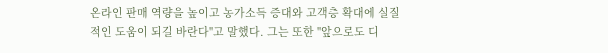온라인 판매 역량을 높이고 농가소득 증대와 고객층 확대에 실질적인 도움이 되길 바란다"고 말했다. 그는 또한 "앞으로도 디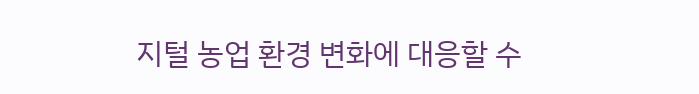지털 농업 환경 변화에 대응할 수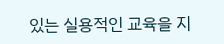있는 실용적인 교육을 지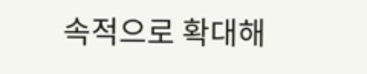속적으로 확대해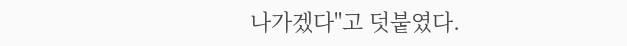나가겠다"고 덧붙였다.